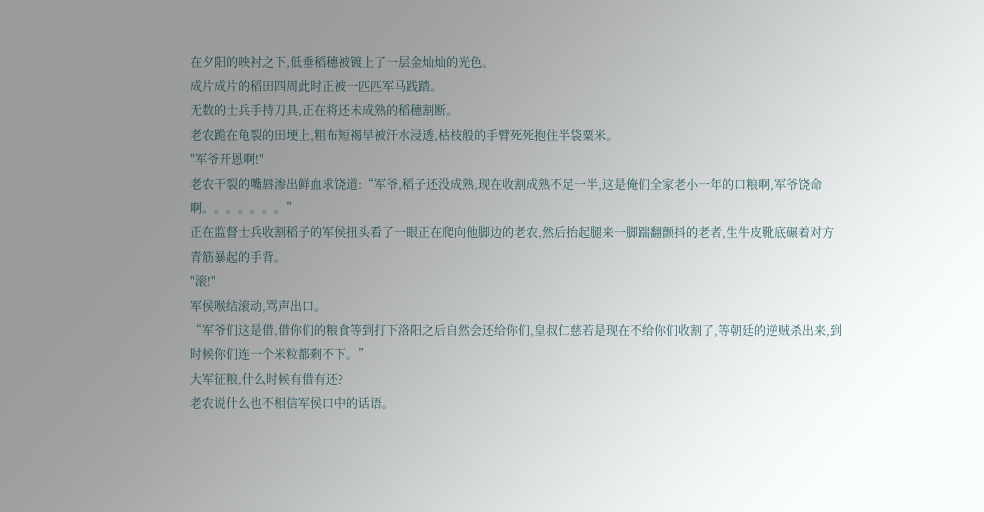在夕阳的映衬之下,低垂稻穗被镀上了一层金灿灿的光色。
成片成片的稻田四周此时正被一匹匹军马践踏。
无数的士兵手持刀具,正在将还未成熟的稻穗割断。
老农跪在龟裂的田埂上,粗布短褐早被汗水浸透,枯枝般的手臂死死抱住半袋粟米。
"军爷开恩啊!"
老农干裂的嘴唇渗出鲜血求饶道:“军爷,稻子还没成熟,现在收割成熟不足一半,这是俺们全家老小一年的口粮啊,军爷饶命啊。。。。。。。”
正在监督士兵收割稻子的军侯扭头看了一眼正在爬向他脚边的老农,然后抬起腿来一脚踹翻颤抖的老者,生牛皮靴底碾着对方青筋暴起的手背。
"滚!"
军侯喉结滚动,骂声出口。
“军爷们这是借,借你们的粮食等到打下洛阳之后自然会还给你们,皇叔仁慈若是现在不给你们收割了,等朝廷的逆贼杀出来,到时候你们连一个米粒都剩不下。”
大军征粮,什么时候有借有还?
老农说什么也不相信军侯口中的话语。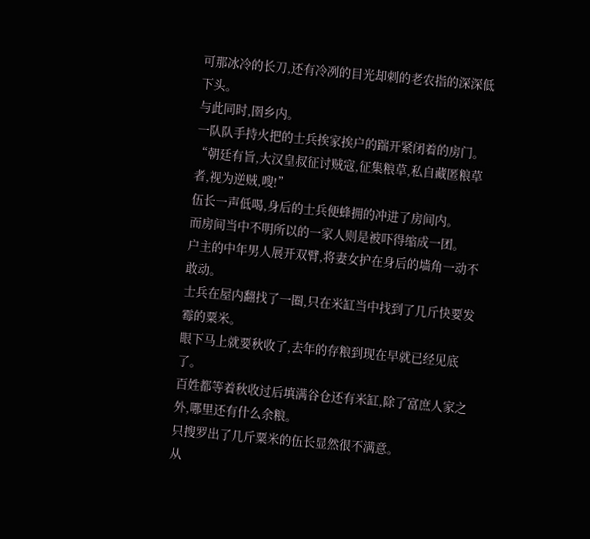可那冰冷的长刀,还有冷冽的目光却刺的老农指的深深低下头。
与此同时,圉乡内。
一队队手持火把的士兵挨家挨户的踹开紧闭着的房门。
“朝廷有旨,大汉皇叔征讨贼寇,征集粮草,私自藏匿粮草者,视为逆贼,嗖!”
伍长一声低喝,身后的士兵便蜂拥的冲进了房间内。
而房间当中不明所以的一家人则是被吓得缩成一团。
户主的中年男人展开双臂,将妻女护在身后的墙角一动不敢动。
士兵在屋内翻找了一圈,只在米缸当中找到了几斤快要发霉的粟米。
眼下马上就要秋收了,去年的存粮到现在早就已经见底了。
百姓都等着秋收过后填满谷仓还有米缸,除了富庶人家之外,哪里还有什么余粮。
只搜罗出了几斤粟米的伍长显然很不满意。
从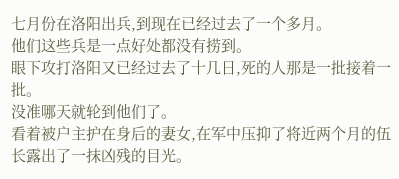七月份在洛阳出兵,到现在已经过去了一个多月。
他们这些兵是一点好处都没有捞到。
眼下攻打洛阳又已经过去了十几日,死的人那是一批接着一批。
没准哪天就轮到他们了。
看着被户主护在身后的妻女,在军中压抑了将近两个月的伍长露出了一抹凶残的目光。